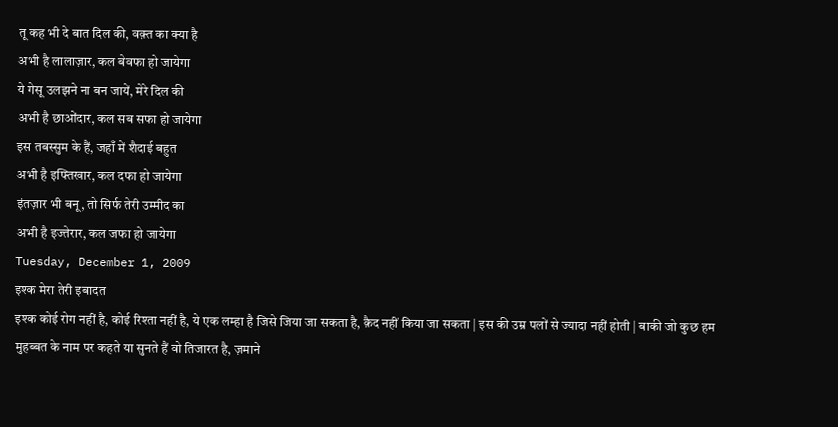तू कह भी दे बात दिल की, वक़्त का क्या है
अभी है लालाज़ार, कल बेवफा हो जायेगा
ये गेसू उलझने ना बन जायें, मेरे दिल की
अभी है छाओंदार, कल सब सफा हो जायेगा
इस तबस्सुम के हैं, जहाँ में शैदाई बहुत
अभी है इफ्तिखार, कल दफा हो जायेगा
इंतज़ार भी बनू, तो सिर्फ तेरी उम्मीद का
अभी है इज्तेरार, कल जफा हो जायेगा
Tuesday, December 1, 2009
इश्क मेरा तेरी इबादत
इश्क कोई रोग नहीं है, कोई रिश्ता नहीं है, ये एक लम्हा है जिसे जिया जा सकता है, क़ैद नहीं किया जा सकता | इस की उम्र पलों से ज्यादा नहीं होती | बाकी जो कुछ हम मुहब्बत के नाम पर कहते या सुनते हैं वो तिजारत है, ज़माने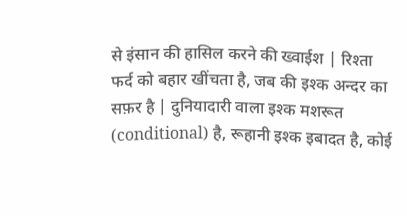से इंसान की हासिल करने की ख्वाईश | रिश्ता फर्द को बहार खींचता है, जब की इश्क अन्दर का सफ़र है | दुनियादारी वाला इश्क मशरूत (conditional) है, रूहानी इश्क इबादत है, कोई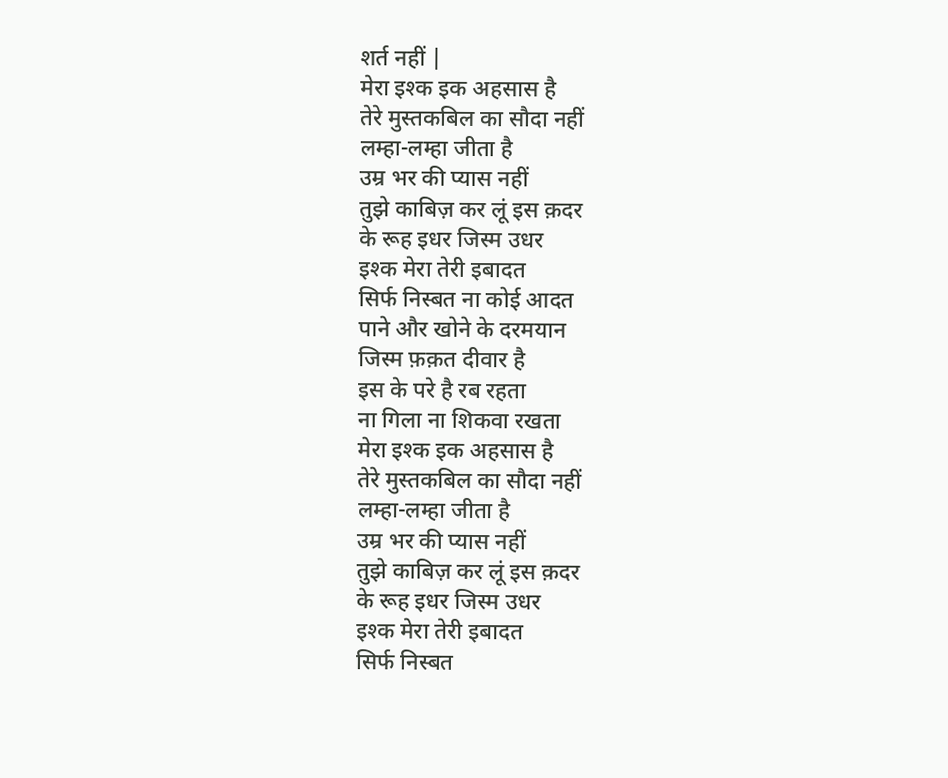शर्त नहीं |
मेरा इश्क इक अहसास है
तेरे मुस्तकबिल का सौदा नहीं
लम्हा-लम्हा जीता है
उम्र भर की प्यास नहीं
तुझे काबिज़ कर लूं इस क़दर
के रूह इधर जिस्म उधर
इश्क मेरा तेरी इबादत
सिर्फ निस्बत ना कोई आदत
पाने और खोने के दरमयान
जिस्म फ़क़त दीवार है
इस के परे है रब रहता
ना गिला ना शिकवा रखता
मेरा इश्क इक अहसास है
तेरे मुस्तकबिल का सौदा नहीं
लम्हा-लम्हा जीता है
उम्र भर की प्यास नहीं
तुझे काबिज़ कर लूं इस क़दर
के रूह इधर जिस्म उधर
इश्क मेरा तेरी इबादत
सिर्फ निस्बत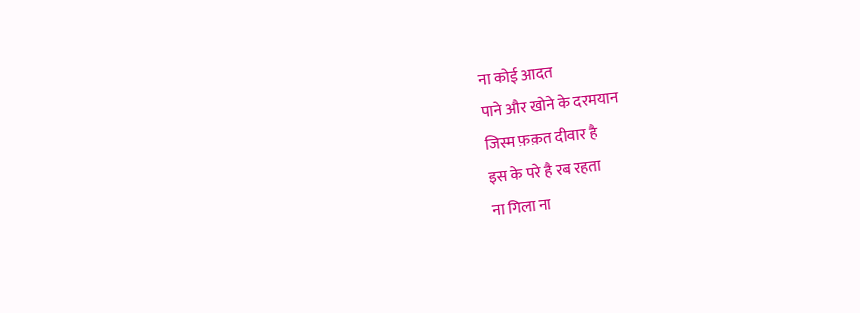ना कोई आदत
पाने और खोने के दरमयान
जिस्म फ़क़त दीवार है
इस के परे है रब रहता
ना गिला ना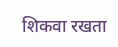शिकवा रखता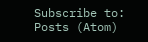Subscribe to:
Posts (Atom)